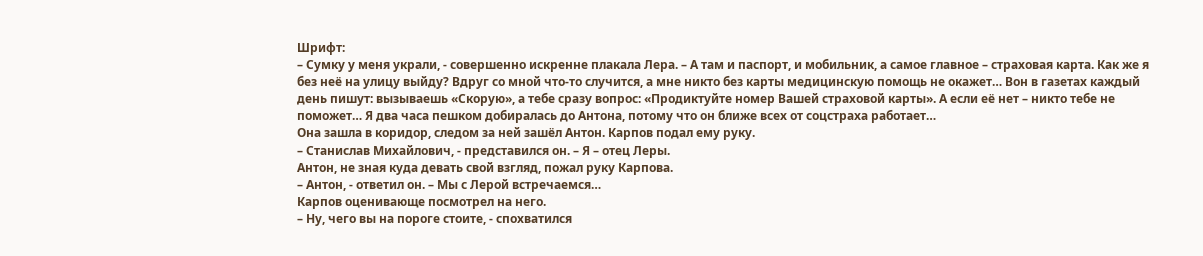Шрифт:
– Сумку у меня украли, - совершенно искренне плакала Лера. – А там и паспорт, и мобильник, а самое главное – страховая карта. Как же я без неё на улицу выйду? Вдруг со мной что-то случится, а мне никто без карты медицинскую помощь не окажет… Вон в газетах каждый день пишут: вызываешь «Скорую», а тебе сразу вопрос: «Продиктуйте номер Вашей страховой карты». А если её нет – никто тебе не поможет… Я два часа пешком добиралась до Антона, потому что он ближе всех от соцстраха работает…
Она зашла в коридор, следом за ней зашёл Антон. Карпов подал ему руку.
– Станислав Михайлович, - представился он. – Я – отец Леры.
Антон, не зная куда девать свой взгляд, пожал руку Карпова.
– Антон, - ответил он. – Мы с Лерой встречаемся…
Карпов оценивающе посмотрел на него.
– Ну, чего вы на пороге стоите, - спохватился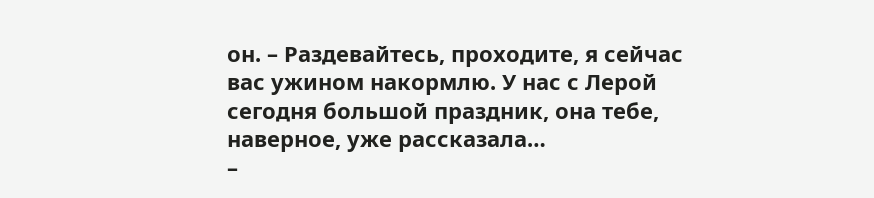он. – Раздевайтесь, проходите, я сейчас вас ужином накормлю. У нас с Лерой сегодня большой праздник, она тебе, наверное, уже рассказала…
–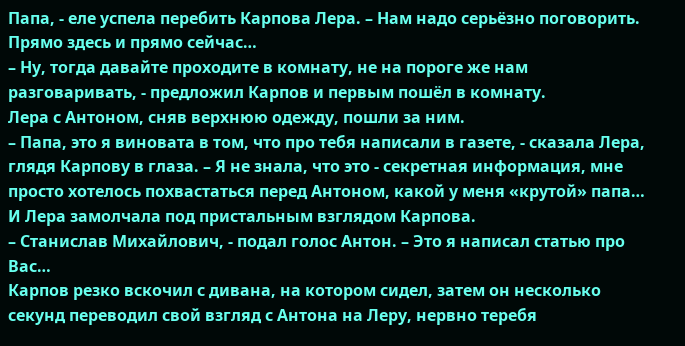Папа, - еле успела перебить Карпова Лера. – Нам надо серьёзно поговорить. Прямо здесь и прямо сейчас…
– Ну, тогда давайте проходите в комнату, не на пороге же нам разговаривать, - предложил Карпов и первым пошёл в комнату.
Лера с Антоном, сняв верхнюю одежду, пошли за ним.
– Папа, это я виновата в том, что про тебя написали в газете, - сказала Лера, глядя Карпову в глаза. – Я не знала, что это - секретная информация, мне просто хотелось похвастаться перед Антоном, какой у меня «крутой» папа…
И Лера замолчала под пристальным взглядом Карпова.
– Станислав Михайлович, - подал голос Антон. – Это я написал статью про Вас…
Карпов резко вскочил с дивана, на котором сидел, затем он несколько секунд переводил свой взгляд с Антона на Леру, нервно теребя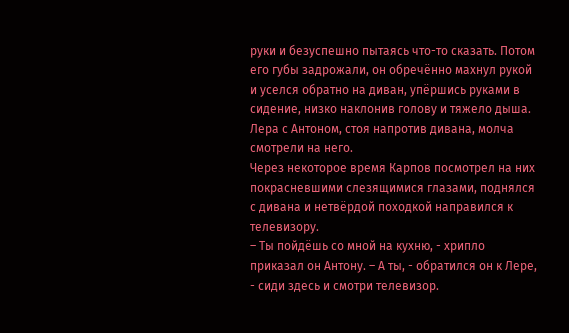руки и безуспешно пытаясь что-то сказать. Потом его губы задрожали, он обречённо махнул рукой и уселся обратно на диван, упёршись руками в сидение, низко наклонив голову и тяжело дыша. Лера с Антоном, стоя напротив дивана, молча смотрели на него.
Через некоторое время Карпов посмотрел на них покрасневшими слезящимися глазами, поднялся с дивана и нетвёрдой походкой направился к телевизору.
– Ты пойдёшь со мной на кухню, - хрипло приказал он Антону. – А ты, - обратился он к Лере, - сиди здесь и смотри телевизор.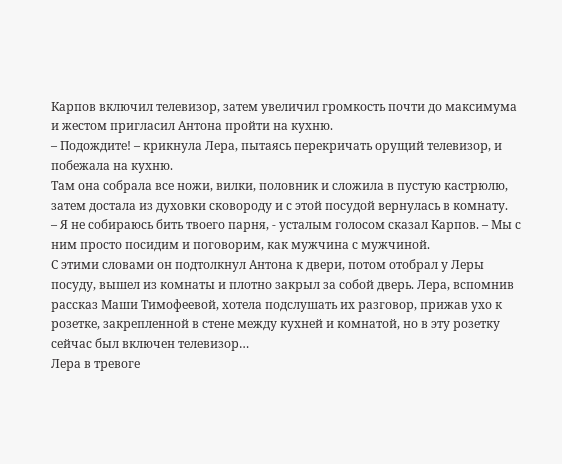Карпов включил телевизор, затем увеличил громкость почти до максимума и жестом пригласил Антона пройти на кухню.
– Подождите! – крикнула Лера, пытаясь перекричать орущий телевизор, и побежала на кухню.
Там она собрала все ножи, вилки, половник и сложила в пустую кастрюлю, затем достала из духовки сковороду и с этой посудой вернулась в комнату.
– Я не собираюсь бить твоего парня, - усталым голосом сказал Карпов. – Мы с ним просто посидим и поговорим, как мужчина с мужчиной.
С этими словами он подтолкнул Антона к двери, потом отобрал у Леры посуду, вышел из комнаты и плотно закрыл за собой дверь. Лера, вспомнив рассказ Маши Тимофеевой, хотела подслушать их разговор, прижав ухо к розетке, закрепленной в стене между кухней и комнатой, но в эту розетку сейчас был включен телевизор…
Лера в тревоге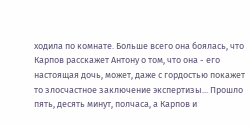ходила по комнате. Больше всего она боялась, что Карпов расскажет Антону о том, что она - его настоящая дочь, может, даже с гордостью покажет то злосчастное заключение экспертизы... Прошло пять, десять минут, полчаса, а Карпов и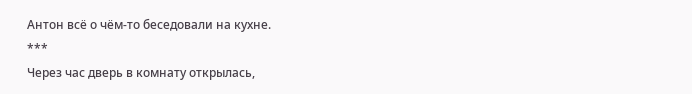Антон всё о чём-то беседовали на кухне.
***
Через час дверь в комнату открылась,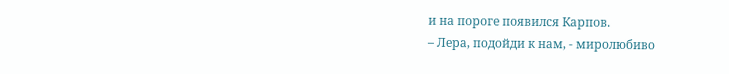и на пороге появился Карпов.
– Лера, подойди к нам, - миролюбиво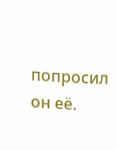попросил он её.